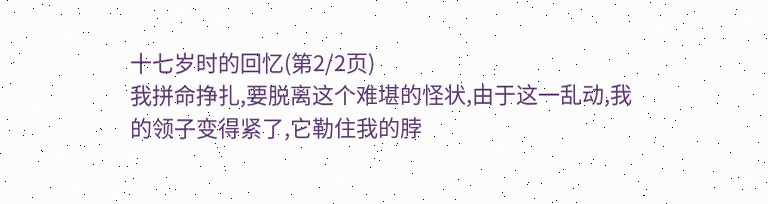十七岁时的回忆(第2/2页)
我拼命挣扎,要脱离这个难堪的怪状,由于这一乱动,我的领子变得紧了,它勒住我的脖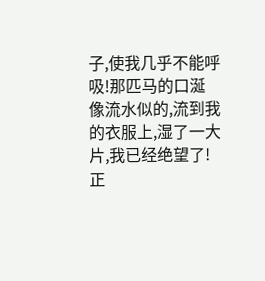子,使我几乎不能呼吸!那匹马的口涎像流水似的,流到我的衣服上,湿了一大片,我已经绝望了!
正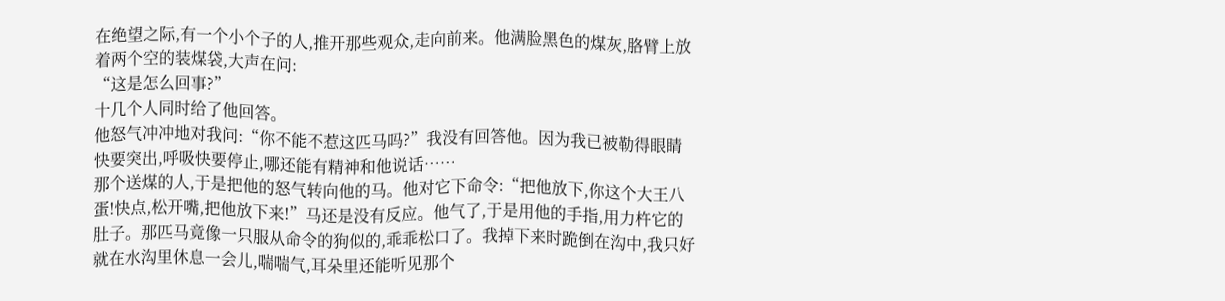在绝望之际,有一个小个子的人,推开那些观众,走向前来。他满脸黑色的煤灰,胳臂上放着两个空的装煤袋,大声在问:
“这是怎么回事?”
十几个人同时给了他回答。
他怒气冲冲地对我问:“你不能不惹这匹马吗?”我没有回答他。因为我已被勒得眼睛快要突出,呼吸快要停止,哪还能有精神和他说话……
那个送煤的人,于是把他的怒气转向他的马。他对它下命令:“把他放下,你这个大王八蛋!快点,松开嘴,把他放下来!”马还是没有反应。他气了,于是用他的手指,用力杵它的肚子。那匹马竟像一只服从命令的狗似的,乖乖松口了。我掉下来时跪倒在沟中,我只好就在水沟里休息一会儿,喘喘气,耳朵里还能听见那个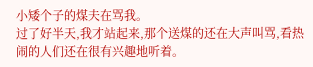小矮个子的煤夫在骂我。
过了好半天,我才站起来,那个送煤的还在大声叫骂,看热闹的人们还在很有兴趣地听着。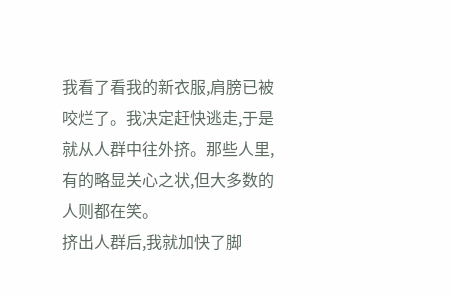我看了看我的新衣服,肩膀已被咬烂了。我决定赶快逃走,于是就从人群中往外挤。那些人里,有的略显关心之状,但大多数的人则都在笑。
挤出人群后,我就加快了脚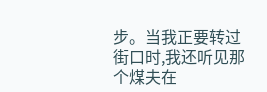步。当我正要转过街口时,我还听见那个煤夫在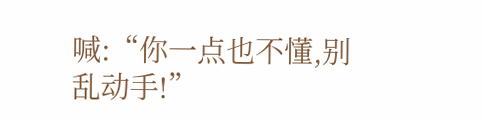喊:“你一点也不懂,别乱动手!”